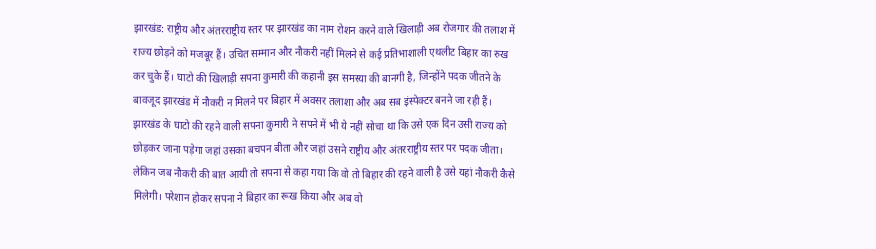झारखंड: राष्ट्रीय और अंतरराष्ट्रीय स्तर पर झारखंड का नाम रोशन करने वाले खिलाड़ी अब रोजगार की तलाश में राज्य छोड़ने को मजबूर हैं। उचित सम्मान और नौकरी नहीं मिलने से कई प्रतिभाशाली एथलीट बिहार का रुख कर चुके हैं। घाटो की खिलाड़ी सपना कुमारी की कहानी इस समस्या की बानगी है, जिन्होंने पदक जीतने के बावजूद झारखंड में नौकरी न मिलने पर बिहार में अवसर तलाशा और अब सब इंस्पेक्टर बनने जा रही हैं।
झारखंड के घाटो की रहने वाली सपना कुमारी ने सपने में भी ये नहीं सोचा था कि उसे एक दिन उसी राज्य को छोड़कर जाना पड़ेगा जहां उसका बचपन बीता और जहां उसने राष्ट्रीय और अंतरराष्ट्रीय स्तर पर पदक जीता।
लेकिन जब नौकरी की बात आयी तो सपना से कहा गया कि वो तो बिहार की रहने वाली है उसे यहां नौकरी कैसे मिलेगी। परेशान होकर सपना ने बिहार का रूख किया और अब वो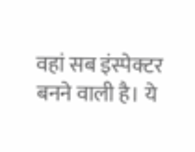वहां सब इंस्पेक्टर बनने वाली है। ये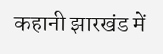कहानी झारखंड में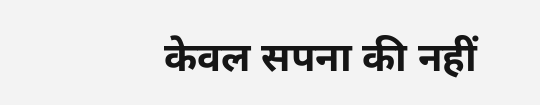केवल सपना की नहीं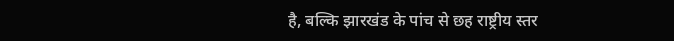है, बल्कि झारखंड के पांच से छह राष्ट्रीय स्तर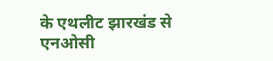के एथलीट झारखंड से एनओसी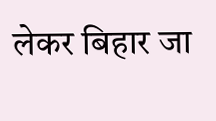लेकर बिहार जा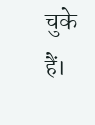चुके हैं।